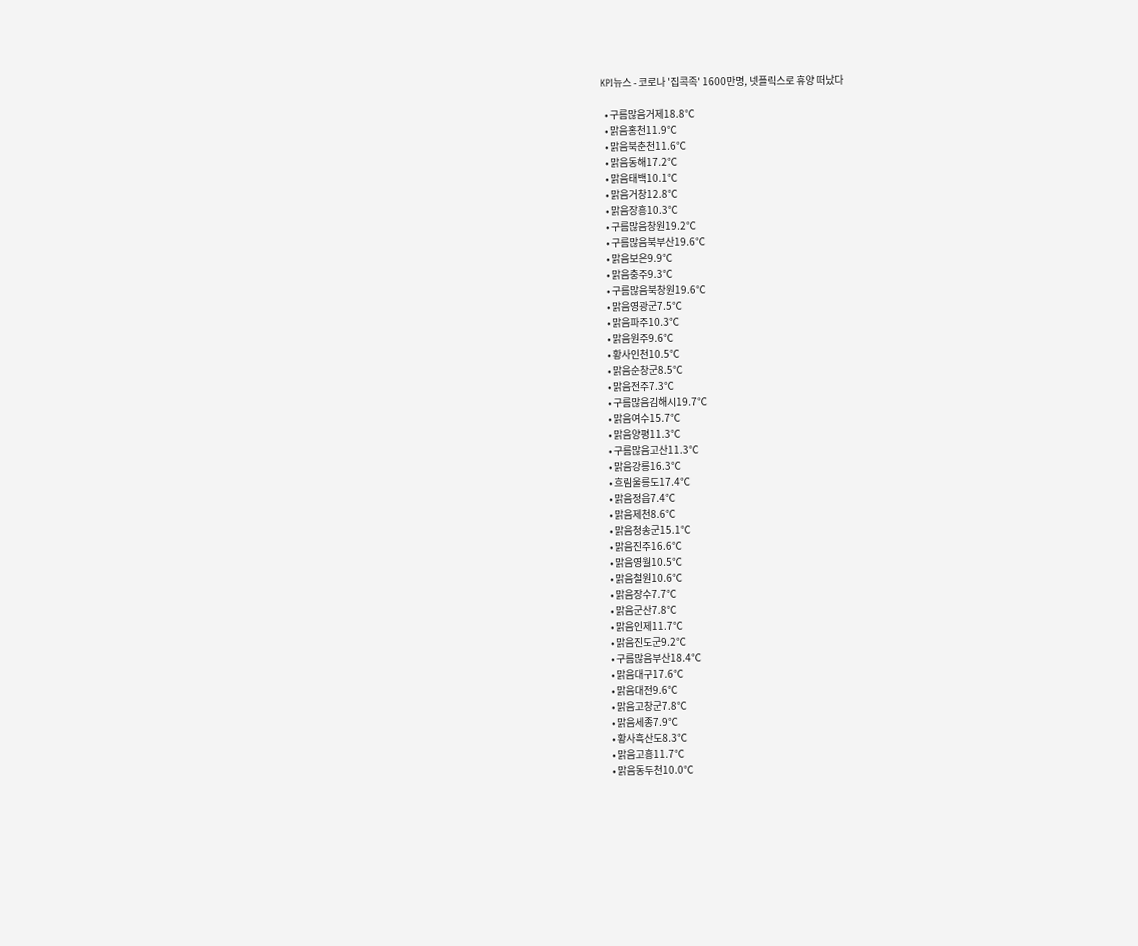KPI뉴스 - 코로나 '집콕족' 1600만명, 넷플릭스로 휴양 떠났다

  • 구름많음거제18.8℃
  • 맑음홍천11.9℃
  • 맑음북춘천11.6℃
  • 맑음동해17.2℃
  • 맑음태백10.1℃
  • 맑음거창12.8℃
  • 맑음장흥10.3℃
  • 구름많음창원19.2℃
  • 구름많음북부산19.6℃
  • 맑음보은9.9℃
  • 맑음충주9.3℃
  • 구름많음북창원19.6℃
  • 맑음영광군7.5℃
  • 맑음파주10.3℃
  • 맑음원주9.6℃
  • 황사인천10.5℃
  • 맑음순창군8.5℃
  • 맑음전주7.3℃
  • 구름많음김해시19.7℃
  • 맑음여수15.7℃
  • 맑음양평11.3℃
  • 구름많음고산11.3℃
  • 맑음강릉16.3℃
  • 흐림울릉도17.4℃
  • 맑음정읍7.4℃
  • 맑음제천8.6℃
  • 맑음청송군15.1℃
  • 맑음진주16.6℃
  • 맑음영월10.5℃
  • 맑음철원10.6℃
  • 맑음장수7.7℃
  • 맑음군산7.8℃
  • 맑음인제11.7℃
  • 맑음진도군9.2℃
  • 구름많음부산18.4℃
  • 맑음대구17.6℃
  • 맑음대전9.6℃
  • 맑음고창군7.8℃
  • 맑음세종7.9℃
  • 황사흑산도8.3℃
  • 맑음고흥11.7℃
  • 맑음동두천10.0℃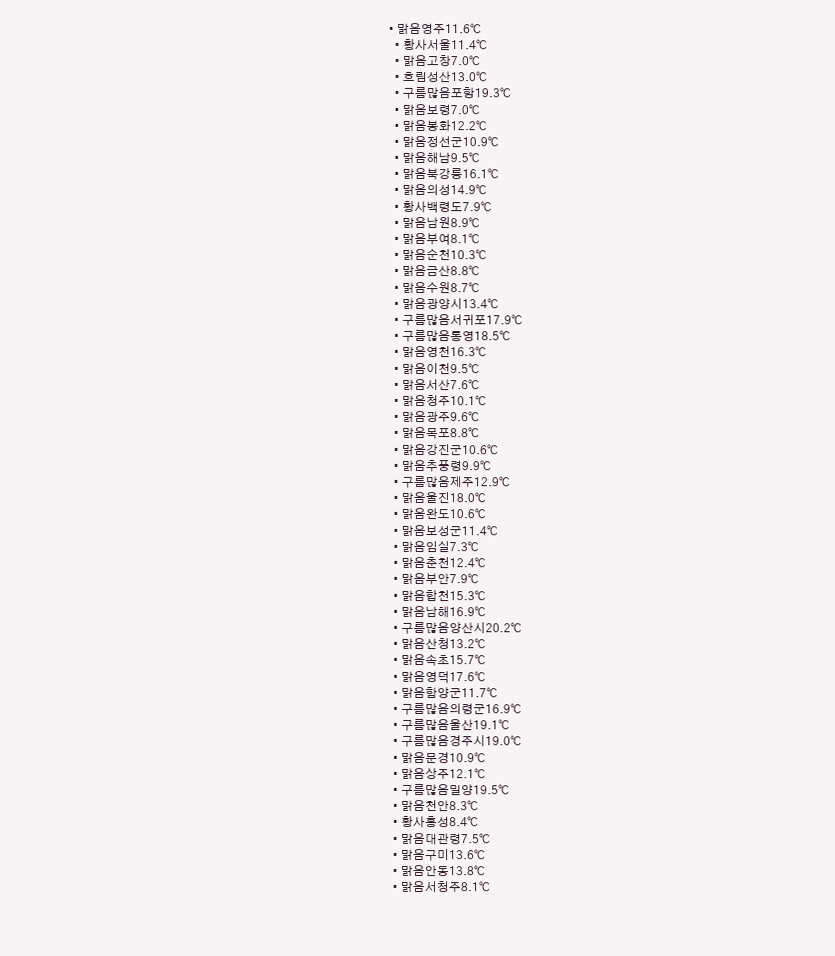• 맑음영주11.6℃
  • 황사서울11.4℃
  • 맑음고창7.0℃
  • 흐림성산13.0℃
  • 구름많음포항19.3℃
  • 맑음보령7.0℃
  • 맑음봉화12.2℃
  • 맑음정선군10.9℃
  • 맑음해남9.5℃
  • 맑음북강릉16.1℃
  • 맑음의성14.9℃
  • 황사백령도7.9℃
  • 맑음남원8.9℃
  • 맑음부여8.1℃
  • 맑음순천10.3℃
  • 맑음금산8.8℃
  • 맑음수원8.7℃
  • 맑음광양시13.4℃
  • 구름많음서귀포17.9℃
  • 구름많음통영18.5℃
  • 맑음영천16.3℃
  • 맑음이천9.5℃
  • 맑음서산7.6℃
  • 맑음청주10.1℃
  • 맑음광주9.6℃
  • 맑음목포8.8℃
  • 맑음강진군10.6℃
  • 맑음추풍령9.9℃
  • 구름많음제주12.9℃
  • 맑음울진18.0℃
  • 맑음완도10.6℃
  • 맑음보성군11.4℃
  • 맑음임실7.3℃
  • 맑음춘천12.4℃
  • 맑음부안7.9℃
  • 맑음합천15.3℃
  • 맑음남해16.9℃
  • 구름많음양산시20.2℃
  • 맑음산청13.2℃
  • 맑음속초15.7℃
  • 맑음영덕17.6℃
  • 맑음함양군11.7℃
  • 구름많음의령군16.9℃
  • 구름많음울산19.1℃
  • 구름많음경주시19.0℃
  • 맑음문경10.9℃
  • 맑음상주12.1℃
  • 구름많음밀양19.5℃
  • 맑음천안8.3℃
  • 황사홍성8.4℃
  • 맑음대관령7.5℃
  • 맑음구미13.6℃
  • 맑음안동13.8℃
  • 맑음서청주8.1℃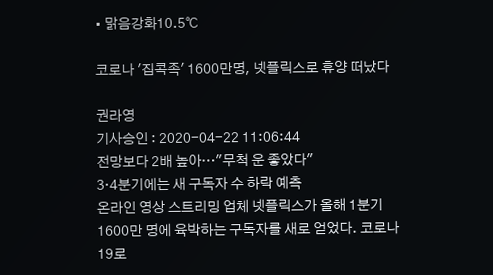• 맑음강화10.5℃

코로나 '집콕족' 1600만명, 넷플릭스로 휴양 떠났다

권라영
기사승인 : 2020-04-22 11:06:44
전망보다 2배 높아…"무척 운 좋았다"
3·4분기에는 새 구독자 수 하락 예측
온라인 영상 스트리밍 업체 넷플릭스가 올해 1분기 1600만 명에 육박하는 구독자를 새로 얻었다. 코로나19로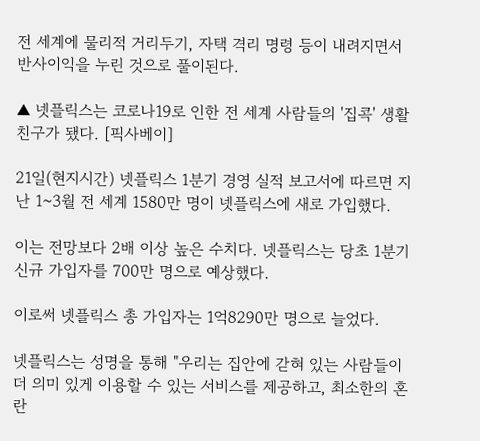전 세계에 물리적 거리두기, 자택 격리 명령 등이 내려지면서 반사이익을 누린 것으로 풀이된다.

▲ 넷플릭스는 코로나19로 인한 전 세계 사람들의 '집콕' 생활 친구가 됐다. [픽사베이]

21일(현지시간) 넷플릭스 1분기 경영 실적 보고서에 따르면 지난 1~3월 전 세계 1580만 명이 넷플릭스에 새로 가입했다.

이는 전망보다 2배 이상 높은 수치다. 넷플릭스는 당초 1분기 신규 가입자를 700만 명으로 예상했다.

이로써 넷플릭스 총 가입자는 1억8290만 명으로 늘었다.

넷플릭스는 성명을 통해 "우리는 집안에 갇혀 있는 사람들이 더 의미 있게 이용할 수 있는 서비스를 제공하고, 최소한의 혼란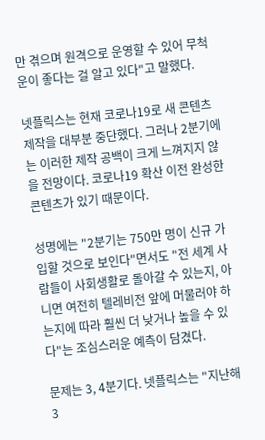만 겪으며 원격으로 운영할 수 있어 무척 운이 좋다는 걸 알고 있다"고 말했다.

넷플릭스는 현재 코로나19로 새 콘텐츠 제작을 대부분 중단했다. 그러나 2분기에는 이러한 제작 공백이 크게 느껴지지 않을 전망이다. 코로나19 확산 이전 완성한 콘텐츠가 있기 때문이다.

성명에는 "2분기는 750만 명이 신규 가입할 것으로 보인다"면서도 "전 세계 사람들이 사회생활로 돌아갈 수 있는지, 아니면 여전히 텔레비전 앞에 머물러야 하는지에 따라 훨씬 더 낮거나 높을 수 있다"는 조심스러운 예측이 담겼다.

문제는 3, 4분기다. 넷플릭스는 "지난해 3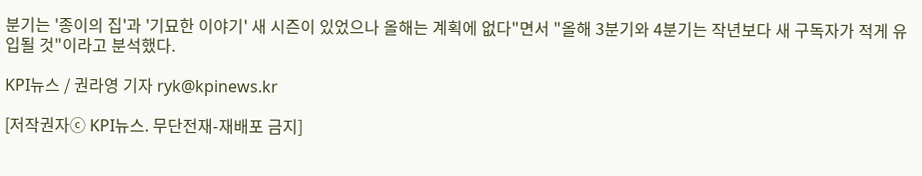분기는 '종이의 집'과 '기묘한 이야기' 새 시즌이 있었으나 올해는 계획에 없다"면서 "올해 3분기와 4분기는 작년보다 새 구독자가 적게 유입될 것"이라고 분석했다.

KPI뉴스 / 권라영 기자 ryk@kpinews.kr

[저작권자ⓒ KPI뉴스. 무단전재-재배포 금지]